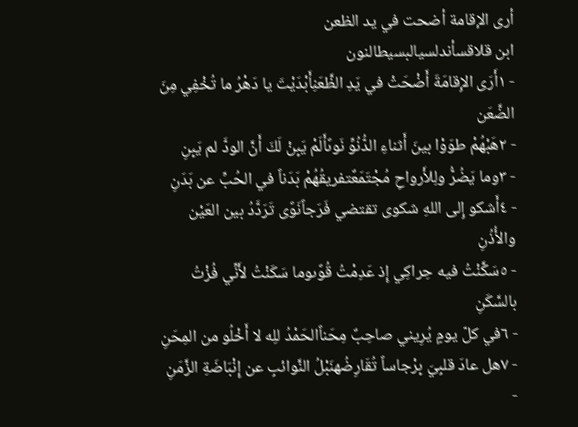أرى الإقامة أضحت في يد الظعن
ابن قلاقسأندلسيالبسيطالنون
- ١أَرَى الإِقامَةَ أَضْحَتْ في يَدِ الظَّعَنِأَبْدَيْتَ يا دَهْرُ ما تُخْفِي مِنَ الضَّعَن
- ٢هَبْهُمْ طوَوْا بينَ أَثناءِ الدُّنُوِّ نَوىًأَلَمْ يَبِنْ لَكَ أَنَّ الودَّ لم يَبِنِ
- ٣وما يَضُرُّ ولِلأَرواحِ مُجْتَمَعٌتفريقُهُمْ بَدَناً في الحُبِّ عن بَدَنِ
- ٤أَشكو إِلى اللهِ شكوى تقتضي فَرَجاًنَوًى تَرَدَّدُ بين العَيْن والأُذُنِ
- ٥سَكَّنْتُ فيه حِراكِي إِذ عَدِمْتُ قُوًىوما سَكَنْتُ لأَنِّي فُزْتُ بالسَّكَنِ
- ٦في كلّ يومٍ يُرِيني صاحِبٌ مِحَناًالحَمْدُ للِه لا أَخْلُو من المِحَنِ
- ٧هل عادَ قلبِيَ بِرْجاساً تُقَارِضُهنَبْلُ النَّوائبِ عن إِنْبَاضَةِ الزَّمَنِ
-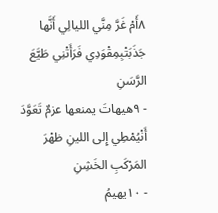٨أَمْ غَرَّ مِنَّي الليالِي أَنَّها جَذَبَتْبِمِقْوَدِي فَرَأَتْنِي طَيَّعَ الرَّسَنِ
- ٩هيهاتَ يمنعها عزمٌ تَعَوَّدَ أَنْيُمْطِي إِلى اللينِ ظهْرَ المَرْكَبِ الخَشِنِ
- ١٠يهيمُ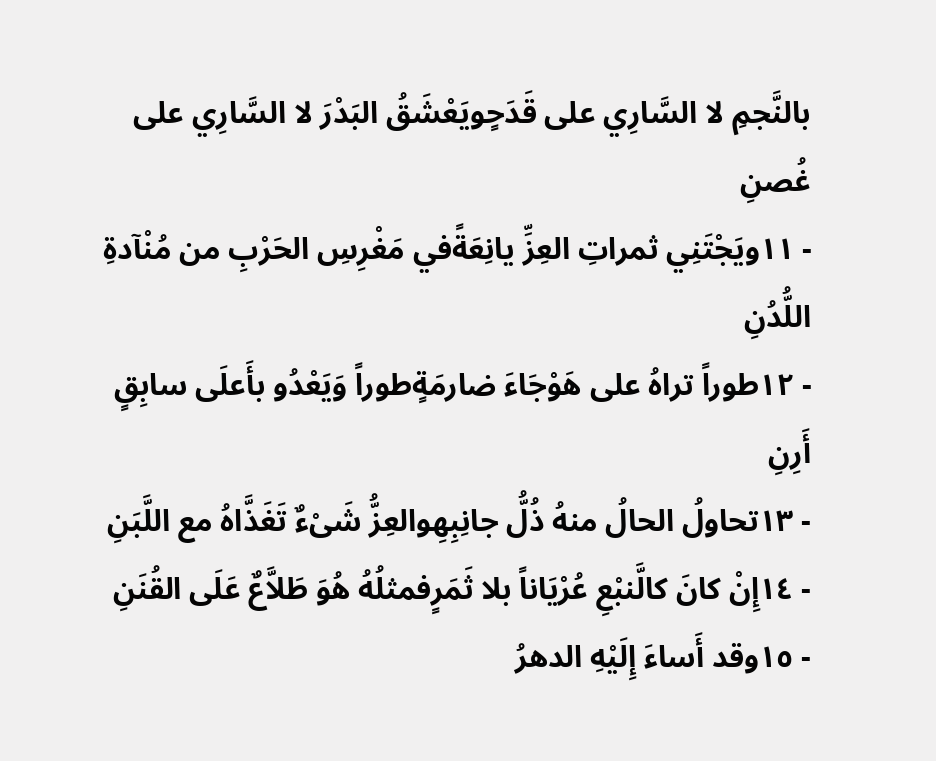بالنَّجمِ لا السَّارِي على قَدَحٍويَعْشَقُ البَدْرَ لا السَّارِي على غُصنِ
- ١١ويَجْتَنِي ثمراتِ العِزِّ يانِعَةًفي مَغْرِسِ الحَرْبِ من مُنْآدةِ اللُّدُنِ
- ١٢طوراً تراهُ على هَوْجَاءَ ضارمَةٍطوراً وَيَعْدُو بأَعلَى سابِقٍ أَرِنِ
- ١٣تحاولُ الحالُ منهُ ذُلُّ جانِبِهِوالعِزُّ شَىْءٌ تَغَذَّاهُ مع اللَّبَنِ
- ١٤إِنْ كانَ كالَّنبْعِ عُرْيَاناً بلا ثَمَرٍفمثلُهُ هُوَ طَلاَّعٌ عَلَى القُنَنِ
- ١٥وقد أَساءَ إِلَيْهِ الدهرُ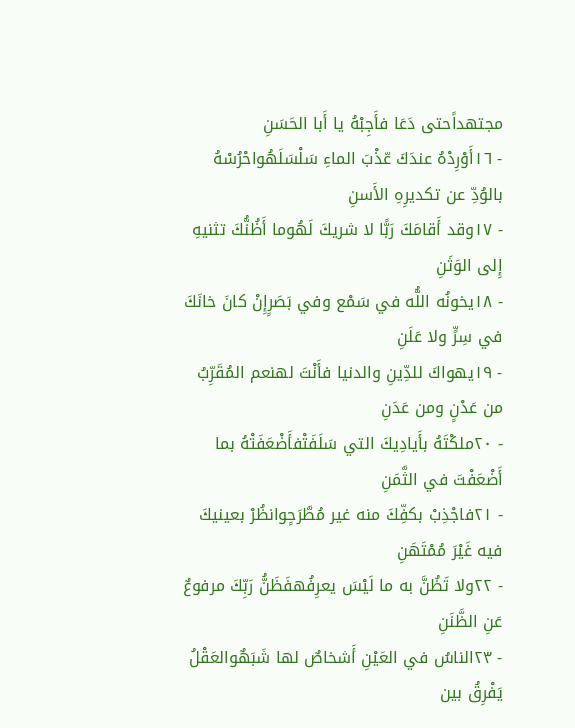مجتهداًحتى دَعَا فأَجِبْهُ يا أَبا الحَسَنِ
- ١٦أَوْرِدْهُ عندَكَ عّذْبَ الماءِ سَلْسَلَهُواحْرُسْهُ بالوُدِّ عن تكديرِهِ الأَسنِ
- ١٧وقد أَقامَكَ رَبًّا لا شريكَ لَهُوما أَظُنُّكَ تثنيهِ إِلى الوَثَنِ
- ١٨يخونُه اللُّه في سَمْع وفي بَصَرٍإِنْ كانَ خانَكَ في سِرٍّ ولا عَلَنِ
- ١٩يهواكَ للدِّينِ والدنيا فأَنْتَ لهنعم المُقَرِّبُ من عَدْنٍ ومن عَدَنِ
- ٢٠ملكْتَهُ بأَيادِيكَ التي سَلَفَتْفأَضْعَفَتْهُ بما أَضْعَفْتَ في الثَّمَنِ
- ٢١فاجْذِبْ بكفِّكَ منه غير مُطَّرَحٍوانظُرْ بعينيكَ فيه غَيْرَ مُمْتَهَنِ
- ٢٢ولا تَظُنَّ به ما لَيْسَ يعرِفُهفَظَنُّ رَبِّكَ مرفوعٌ عَنِ الظَّنَنِ
- ٢٣الناسُ في العَيْنِ أَشخاصٌ لها شَبَهٌوالعَقْلُ يَفْرِقُ بين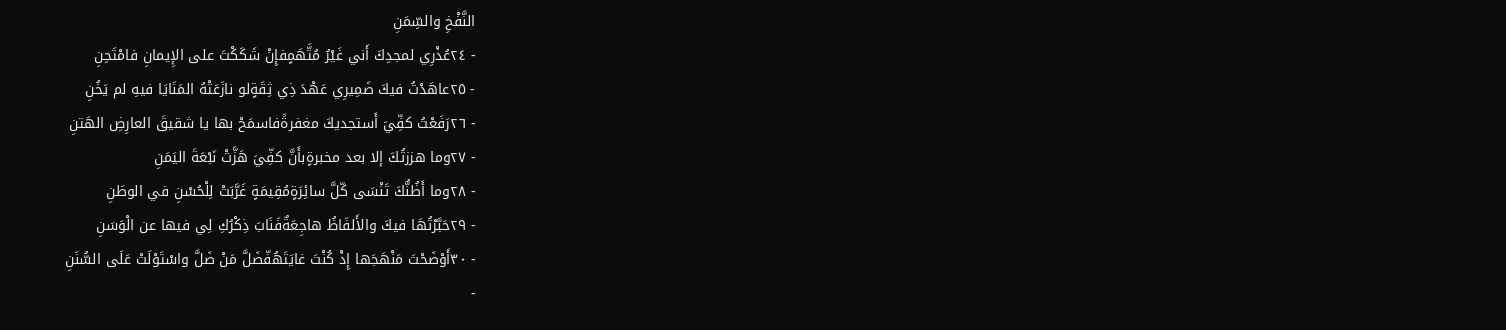النَّفْخِ والسِّمَنِ
- ٢٤عُذْرِي لمجدِكَ أَني غَيْرُ مُتَّهَمٍفإِنْ شَكَكْتَ على الإِيمانِ فامْتَحِنِ
- ٢٥عاهَدْتُ فيكَ ضَمِيرِي عَهْدَ ذِي ثِقَةٍلو نازَعَتْهُ المَنَايَا فيهِ لم يَخُنِ
- ٢٦رَفَعْتُ كفِّيَ أَستجديكَ مغفرةًفاسمَحْ بها يا شقيقَ العارِضِ الهَتنِ
- ٢٧وما هززتُكَ إلا بعد مخبرةٍبأَنَّ كفِّيَ هَزَّتْ نَبْعَةَ اليَمَنِ
- ٢٨وما أَظُنُّكَ تَنْسَى كّلَّ سائِرَةٍمُقِيمَةٍ غَرَّبَتْ لِلْحُسْنِ في الوطَنِ
- ٢٩حَبَّرْتُهَا فيكَ والأَلفَاظُ هاجِعَةٌفَنَابَ ذِكْرُكِ لِي فيها عن الْوَسَنِ
- ٣٠أَوْضَحْتَ مَنْهَجَها إِذْ كُنْتَ غايَتَهُفّضَلَّ مَنْ ضَلَّ واسْتَوْلَتْ عَلَى السُّنَنِ
-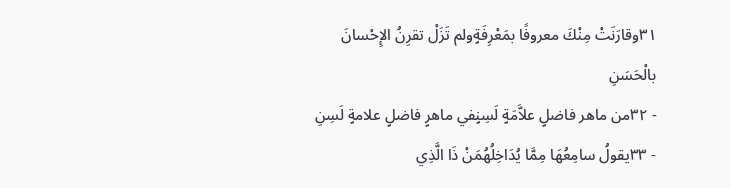٣١وقارَنَتْ مِنْكَ معروفًا بمَعْرِفَةٍولم تَزَلْ تقرِنُ الإِحْسانَ بالْحَسَنِ
- ٣٢من ماهر فاضلٍ علاَّمَةٍ لَسِنٍفي ماهرٍ فاضلٍ علامةٍ لَسِنِ
- ٣٣يقولُ سامِعُهَا مِمَّا يُدَاخِلُهُمَنْ ذَا الَّذِي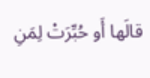قالَها أَو حُبِّرَتْ لِمَنِ